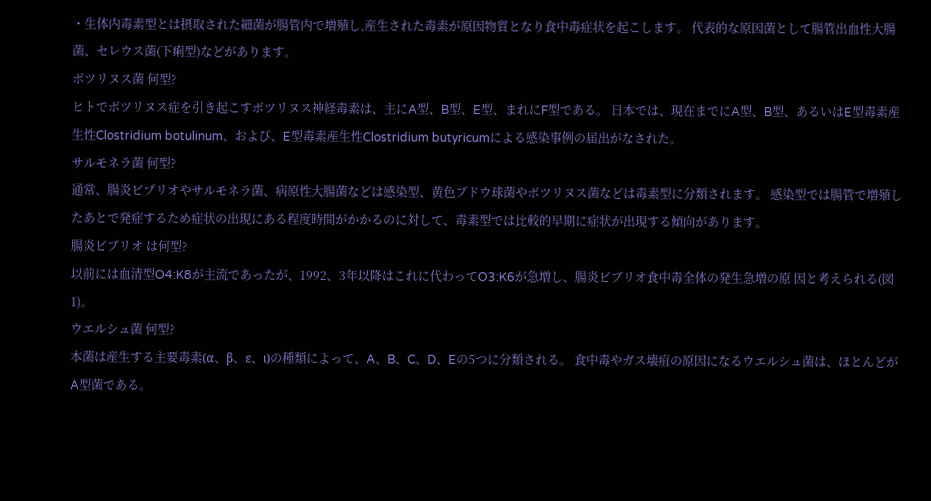・生体内毒素型とは摂取された細菌が腸管内で増殖し,産生された毒素が原因物質となり食中毒症状を起こします。 代表的な原因菌として腸管出血性大腸菌、セレウス菌(下痢型)などがあります。
ボツリヌス菌 何型?
ヒトでボツリヌス症を引き起こすボツリヌス神経毒素は、主にA型、B型、E型、まれにF型である。 日本では、現在までにA型、B型、あるいはE型毒素産生性Clostridium botulinum、および、E型毒素産生性Clostridium butyricumによる感染事例の届出がなされた。
サルモネラ菌 何型?
通常、腸炎ビプリオやサルモネラ菌、病原性大腸菌などは感染型、黄色ブドウ球菌やボツリヌス菌などは毒素型に分類されます。 感染型では腸管で増殖したあとで発症するため症状の出現にある程度時間がかかるのに対して、毒素型では比較的早期に症状が出現する傾向があります。
腸炎ビブリオ は何型?
以前には血清型O4:K8が主流であったが、1992、3年以降はこれに代わってO3:K6が急増し、腸炎ビブリオ食中毒全体の発生急増の原 因と考えられる(図1)。
ウエルシュ菌 何型?
本菌は産生する主要毒素(α、β、ε、ι)の種類によって、A、B、C、D、Eの5つに分類される。 食中毒やガス壊疽の原因になるウエルシュ菌は、ほとんどがA型菌である。